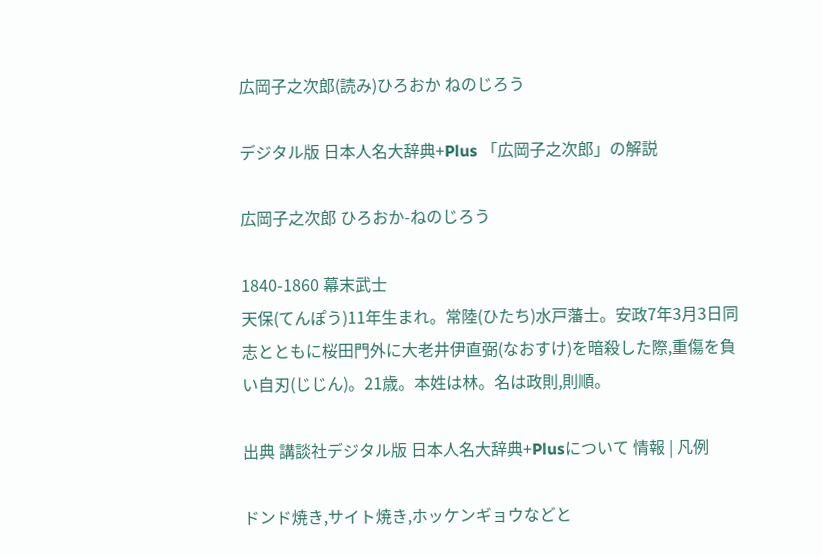広岡子之次郎(読み)ひろおか ねのじろう

デジタル版 日本人名大辞典+Plus 「広岡子之次郎」の解説

広岡子之次郎 ひろおか-ねのじろう

1840-1860 幕末武士
天保(てんぽう)11年生まれ。常陸(ひたち)水戸藩士。安政7年3月3日同志とともに桜田門外に大老井伊直弼(なおすけ)を暗殺した際,重傷を負い自刃(じじん)。21歳。本姓は林。名は政則,則順。

出典 講談社デジタル版 日本人名大辞典+Plusについて 情報 | 凡例

ドンド焼き,サイト焼き,ホッケンギョウなどと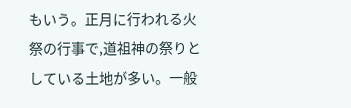もいう。正月に行われる火祭の行事で,道祖神の祭りとしている土地が多い。一般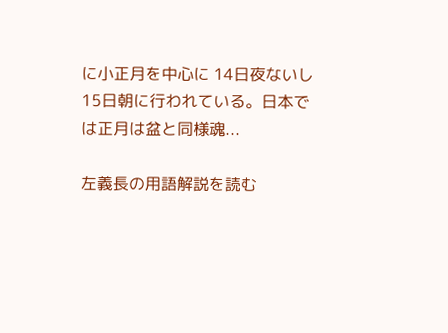に小正月を中心に 14日夜ないし 15日朝に行われている。日本では正月は盆と同様魂...

左義長の用語解説を読む